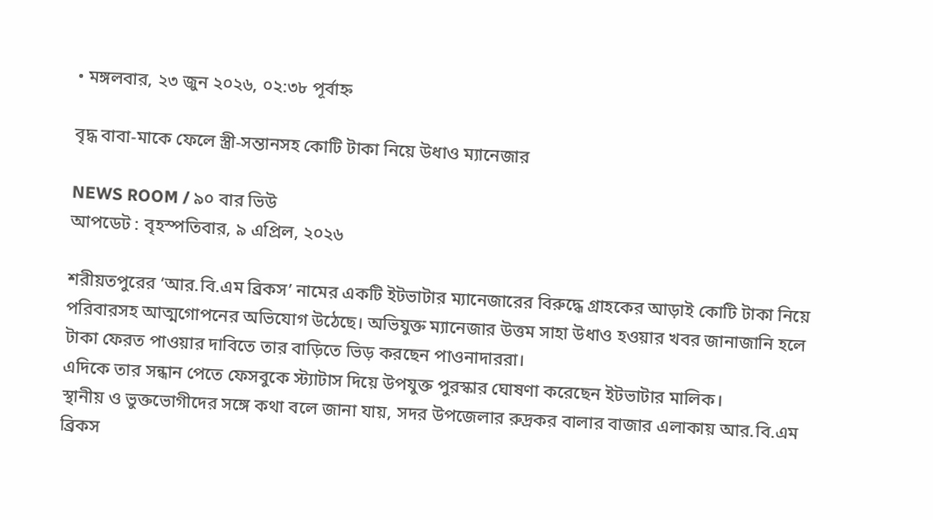• মঙ্গলবার, ২৩ জুন ২০২৬, ০২:৩৮ পূর্বাহ্ন

বৃদ্ধ বাবা-মাকে ফেলে স্ত্রী-সন্তানসহ কোটি টাকা নিয়ে উধাও ম্যানেজার

NEWS ROOM / ৯০ বার ভিউ
আপডেট : বৃহস্পতিবার, ৯ এপ্রিল, ২০২৬

শরীয়তপুরের ‘আর.বি.এম ব্রিকস’ নামের একটি ইটভাটার ম্যানেজারের বিরুদ্ধে গ্রাহকের আড়াই কোটি টাকা নিয়ে পরিবারসহ আত্মগোপনের অভিযোগ উঠেছে। অভিযুক্ত ম্যানেজার উত্তম সাহা উধাও হওয়ার খবর জানাজানি হলে টাকা ফেরত পাওয়ার দাবিতে তার বাড়িতে ভিড় করছেন পাওনাদাররা।
এদিকে তার সন্ধান পেতে ফেসবুকে স্ট্যাটাস দিয়ে উপযুক্ত পুরস্কার ঘোষণা করেছেন ইটভাটার মালিক।
স্থানীয় ও ভুক্তভোগীদের সঙ্গে কথা বলে জানা যায়, সদর উপজেলার রুদ্রকর বালার বাজার এলাকায় আর.বি.এম ব্রিকস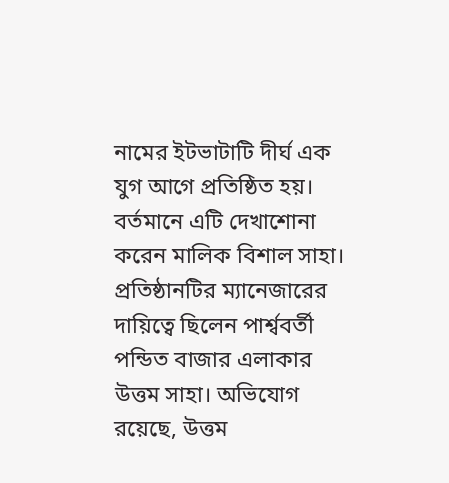নামের ইটভাটাটি দীর্ঘ এক যুগ আগে প্রতিষ্ঠিত হয়। বর্তমানে এটি দেখাশোনা করেন মালিক বিশাল সাহা। প্রতিষ্ঠানটির ম্যানেজারের দায়িত্বে ছিলেন পার্শ্ববর্তী পন্ডিত বাজার এলাকার উত্তম সাহা। অভিযোগ রয়েছে, উত্তম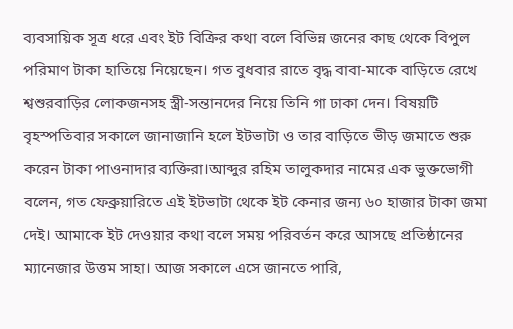ব্যবসায়িক সূত্র ধরে এবং ইট বিক্রির কথা বলে বিভিন্ন জনের কাছ থেকে বিপুল পরিমাণ টাকা হাতিয়ে নিয়েছেন। গত বুধবার রাতে বৃদ্ধ বাবা-মাকে বাড়িতে রেখে শ্বশুরবাড়ির লোকজনসহ স্ত্রী-সন্তানদের নিয়ে তিনি গা ঢাকা দেন। বিষয়টি বৃহস্পতিবার সকালে জানাজানি হলে ইটভাটা ও তার বাড়িতে ভীড় জমাতে শুরু করেন টাকা পাওনাদার ব্যক্তিরা।আব্দুর রহিম তালুকদার নামের এক ভুক্তভোগী বলেন, গত ফেব্রুয়ারিতে এই ইটভাটা থেকে ইট কেনার জন্য ৬০ হাজার টাকা জমা দেই। আমাকে ইট দেওয়ার কথা বলে সময় পরিবর্তন করে আসছে প্রতিষ্ঠানের ম্যানেজার উত্তম সাহা। আজ সকালে এসে জানতে পারি,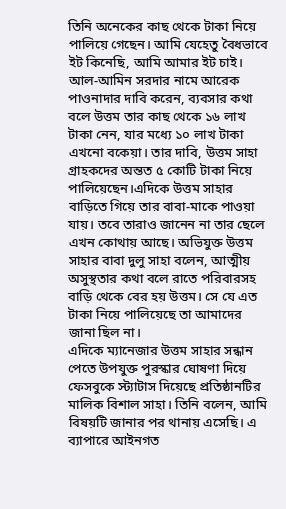তিনি অনেকের কাছ থেকে টাকা নিয়ে পালিয়ে গেছেন। আমি যেহেতু বৈধভাবে ইট কিনেছি, আমি আমার ইট চাই।
আল-আমিন সরদার নামে আরেক পাওনাদার দাবি করেন, ব্যবসার কথা বলে উত্তম তার কাছ থেকে ১৬ লাখ টাকা নেন, যার মধ্যে ১০ লাখ টাকা এখনো বকেয়া। তার দাবি, উত্তম সাহা গ্রাহকদের অন্তত ৫ কোটি টাকা নিয়ে পালিয়েছেন।এদিকে উত্তম সাহার বাড়িতে গিয়ে তার বাবা-মাকে পাওয়া যায়। তবে তারাও জানেন না তার ছেলে এখন কোথায় আছে। অভিযুক্ত উত্তম সাহার বাবা দুলু সাহা বলেন, আত্মীয় অসুস্থতার কথা বলে রাতে পরিবারসহ বাড়ি থেকে বের হয় উত্তম। সে যে এত টাকা নিয়ে পালিয়েছে তা আমাদের জানা ছিল না।
এদিকে ম্যানেজার উত্তম সাহার সন্ধান পেতে উপযুক্ত পুরস্কার ঘোষণা দিয়ে ফেসবুকে স্ট্যাটাস দিয়েছে প্রতিষ্ঠানটির মালিক বিশাল সাহা। তিনি বলেন, আমি বিষয়টি জানার পর থানায় এসেছি। এ ব্যাপারে আইনগত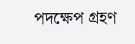পদক্ষেপ গ্রহণ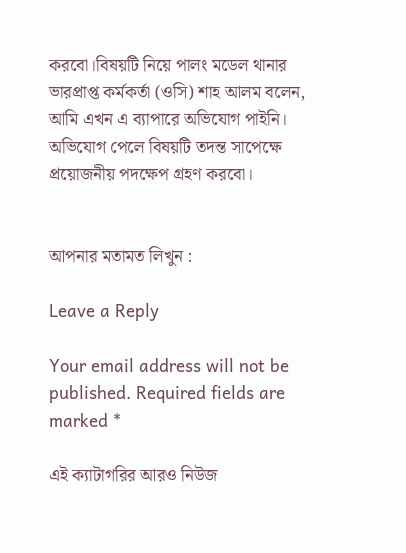করবো।বিষয়টি নিয়ে পালং মডেল থানার ভারপ্রাপ্ত কর্মকর্তা (ওসি) শাহ আলম বলেন, আমি এখন এ ব্যাপারে অভিযোগ পাইনি। অভিযোগ পেলে বিষয়টি তদন্ত সাপেক্ষে প্রয়োজনীয় পদক্ষেপ গ্রহণ করবো।


আপনার মতামত লিখুন :

Leave a Reply

Your email address will not be published. Required fields are marked *

এই ক্যাটাগরির আরও নিউজ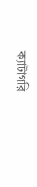ক্যাটাগরি